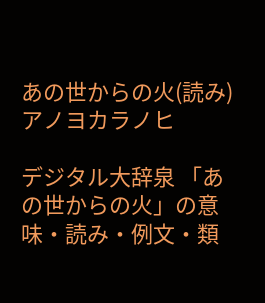あの世からの火(読み)アノヨカラノヒ

デジタル大辞泉 「あの世からの火」の意味・読み・例文・類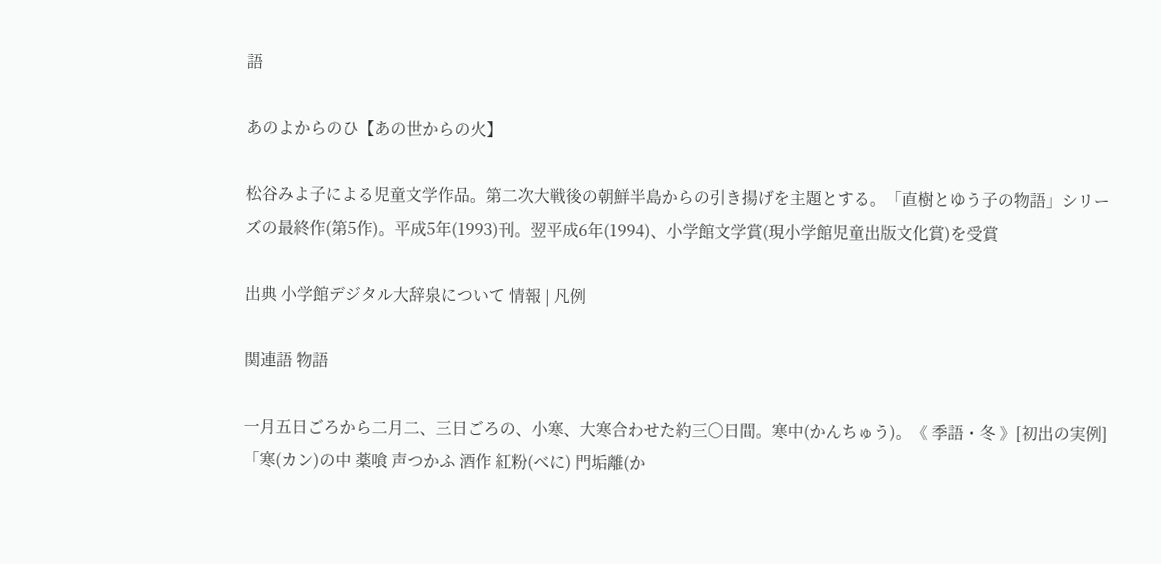語

あのよからのひ【あの世からの火】

松谷みよ子による児童文学作品。第二次大戦後の朝鮮半島からの引き揚げを主題とする。「直樹とゆう子の物語」シリーズの最終作(第5作)。平成5年(1993)刊。翌平成6年(1994)、小学館文学賞(現小学館児童出版文化賞)を受賞

出典 小学館デジタル大辞泉について 情報 | 凡例

関連語 物語

一月五日ごろから二月二、三日ごろの、小寒、大寒合わせた約三〇日間。寒中(かんちゅう)。《 季語・冬 》[初出の実例]「寒(カン)の中 薬喰 声つかふ 酒作 紅粉(べに) 門垢離(か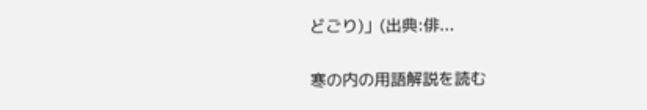どごり)」(出典:俳...

寒の内の用語解説を読む